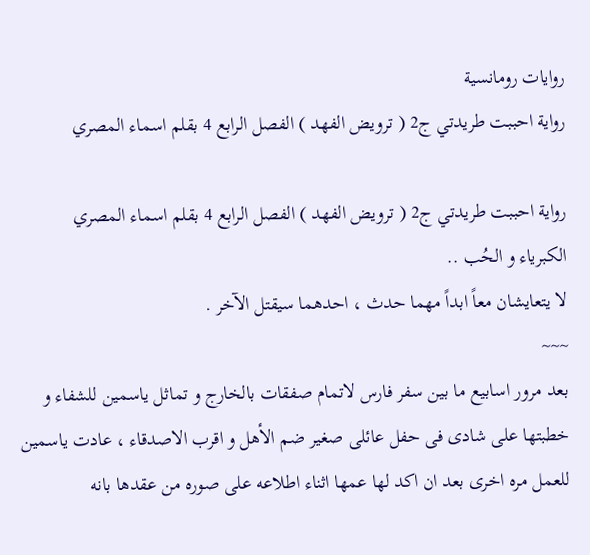روايات رومانسية
رواية احببت طريدتي ج2 ( ترويض الفهد ) الفصل الرابع 4 بقلم اسماء المصري

رواية احببت طريدتي ج2 ( ترويض الفهد ) الفصل الرابع 4 بقلم اسماء المصري
الكبرياء و الحُب ..
لا يتعايشان معاً ابداً مهما حدث ، احدهما سيقتل الآخر .
~~~
بعد مرور اسابيع ما بين سفر فارس لاتمام صفقات بالخارج و تماثل ياسمين للشفاء و خطبتها على شادى فى حفل عائلى صغير ضم الأهل و اقرب الاصدقاء ، عادت ياسمين للعمل مره اخرى بعد ان اكد لها عمها اثناء اطلاعه على صوره من عقدها بانه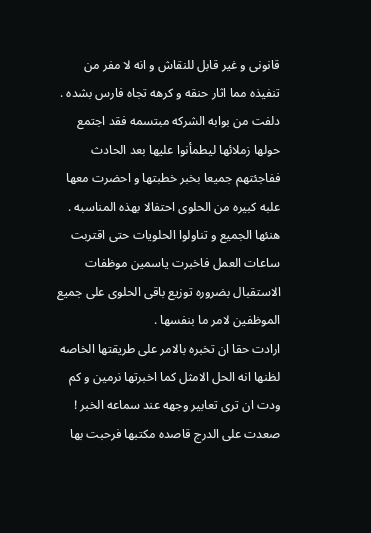قانونى و غير قابل للنقاش و انه لا مفر من تنفيذه مما اثار حنقه و كرهه تجاه فارس بشده .
دلفت من بوابه الشركه مبتسمه فقد اجتمع حولها زملائها ليطمأنوا عليها بعد الحادث ففاجئتهم جميعا بخبر خطبتها و احضرت معها علبه كبيره من الحلوى احتفالا بهذه المناسبه .
هنئها الجميع و تناولوا الحلويات حتى اقتربت ساعات العمل فاخبرت ياسمين موظفات الاستقبال بضروره توزيع باقى الحلوى على جميع الموظفين لامر ما بنفسها .
ارادت حقا ان تخبره بالامر على طريقتها الخاصه لظنها انه الحل الامثل كما اخبرتها نرمين و كم ودت ان ترى تعابير وجهه عند سماعه الخبر !
صعدت على الدرج قاصده مكتبها فرحبت بها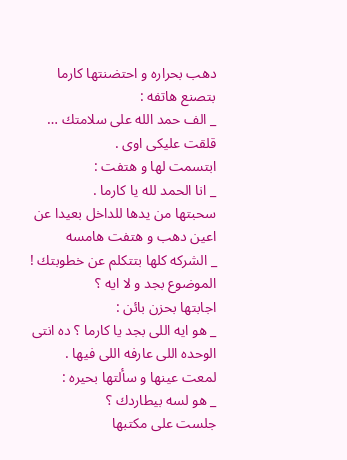دهب بحراره و احتضنتها كارما بتصنع هاتفه :
_ الف حمد الله على سلامتك … قلقت عليكى اوى .
ابتسمت لها و هتفت :
_ انا الحمد لله يا كارما .
سحبتها من يدها للداخل بعيدا عن اعين دهب و هتفت هامسه
_ الشركه كلها بتتكلم عن خطوبتك ! الموضوع بجد و لا ايه ؟
اجابتها بحزن بائن :
_ هو ايه اللى بجد يا كارما ؟ ده انتى الوحده اللى عارفه اللى فيها .
لمعت عينها و سألتها بحيره :
_ هو لسه بيطاردك ؟
جلست على مكتبها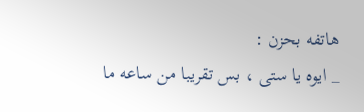هاتفه بحزن :
_ ايوه يا ستى ، بس تقريبا من ساعه ما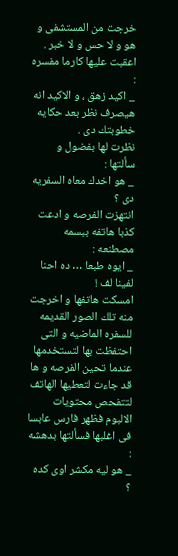خرجت من المستشفى و هو و لا حس و لا خبر .
اعقبت عليها كارما مفسره :
_ اكيد زهق ، و الاكيد انه هيصرف نظر بعد حكايه خطوبتك دى .
نظرت لها بفضول و سألتها :
_ هو اخدك معاه السفريه دى ؟
انتهزت الفرصه و ادعت كذبا هاتفه ببسمه مصطنعه :
_ ايوه طبعا … ده احنا لفينا لف !
امسكت هاتفها و اخرجت منه تلك الصور القديمه للسفره الماضيه و التى احتفظت بها لتستخدمها عندما تحين الفرصه و ها قد جاءت لتعطيها الهاتف لتتفحص محتويات الالبوم فظهر فارس عابسا فى اغلبها فسألتها بدهشه :
_ هو ليه مكشر اوى كده ؟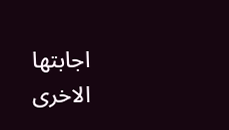اجابتها الاخرى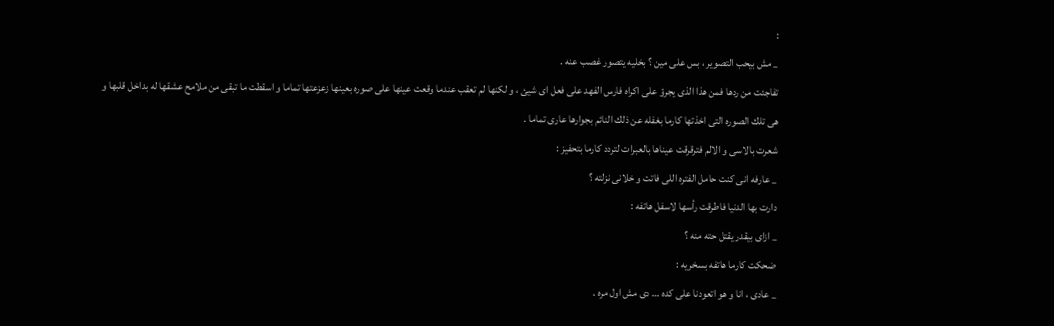:
_ مش بيحب التصوير ، بس على مين ؟ بخليه يتصور غصب عنه .
تفاجئت من ردها فمن هذا الذى يجرؤ على اكراه فارس الفهد على فعل اى شيئ ، و لكنها لم تعقب عندما وقعت عينها على صوره بعينها زعزعتها تماما و اسقطت ما تبقى من ملامح عشقها له بداخل قلبها و هى تلك الصوره التى اخذتها كارما بغفله عن ذلك النائم بجوارها عارى تماما .
شعرت بالاسى و الالم فترقرقت عيناها بالعبرات لتردد كارما بتحفيز :
_ عارفه انى كنت حامل الفتره اللى فاتت و خلانى نزلته ؟
دارت بها الدنيا فاطرقت رأسها لاسفل هاتفه :
_ ازاى بيقدر يقتل حته منه ؟
ضحكت كارما هاتفه بسخريه :
_ عادى ، انا و هو اتعودنا على كده … دى مش اول مره .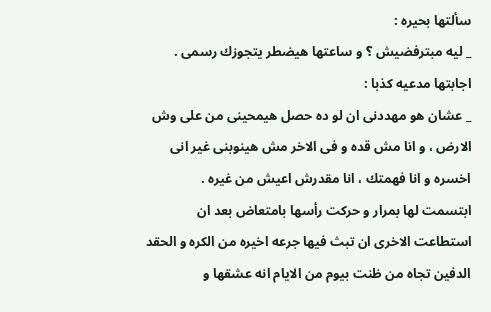سألتها بحيره :
_ ليه مبترفضيش ؟ و ساعتها هيضطر يتجوزك رسمى .
اجابتها مدعيه كذبا :
_ عشان هو مهددنى ان لو ده حصل هيمحينى من على وش الارض ، و انا مش قده و فى الاخر مش هينوبنى غير انى اخسره و انا فهمتك ، انا مقدرش اعيش من غيره .
ابتسمت لها بمرار و حركت رأسها بامتعاض بعد ان استطاعت الاخرى ان تبث فيها جرعه اخيره من الكره و الحقد الدفين تجاه من ظنت بيوم من الايام انه عشقها و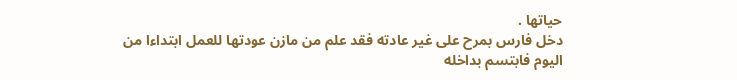حياتها .
دخل فارس بمرح على غير عادته فقد علم من مازن عودتها للعمل ابتداءا من اليوم فابتسم بداخله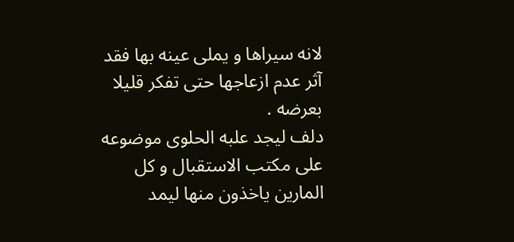لانه سيراها و يملى عينه بها فقد آثر عدم ازعاجها حتى تفكر قليلا بعرضه .
دلف ليجد علبه الحلوى موضوعه على مكتب الاستقبال و كل المارين ياخذون منها ليمد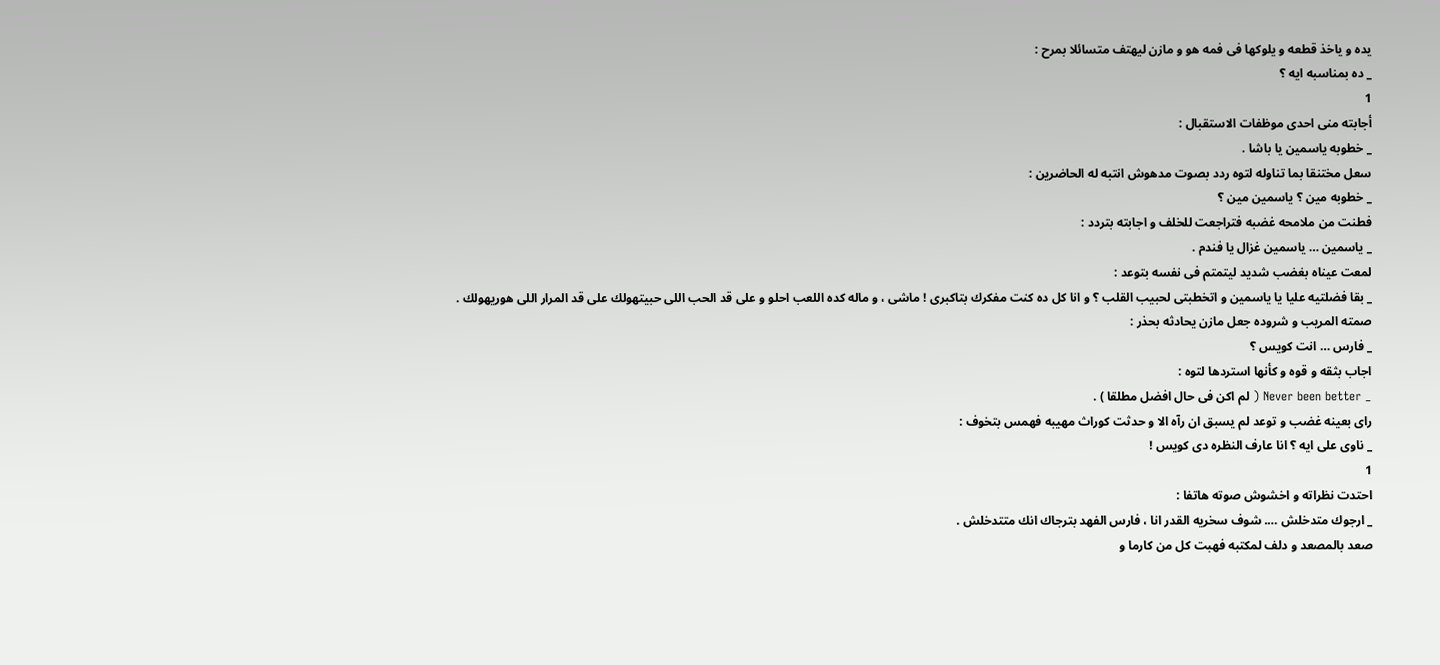يده و ياخذ قطعه و يلوكها فى فمه هو و مازن ليهتف متسائلا بمرح :
_ ده بمناسبه ايه ؟
1
أجابته منى احدى موظفات الاستقبال :
_ خطوبه ياسمين يا باشا .
سعل مختنقا بما تناوله لتوه ردد بصوت مدهوش انتبه له الحاضرين :
_ خطوبه مين ؟ ياسمين مين ؟
فطنت من ملامحه غضبه فتراجعت للخلف و اجابته بتردد :
_ ياسمين … ياسمين غزال يا فندم .
لمعت عيناه بغضب شديد ليتمتم فى نفسه بتوعد :
_ بقا فضلتيه عليا يا ياسمين و اتخطبتى لحبيب القلب ؟ و انا كل ده كنت مفكرك بتاكبرى ! ماشى ، و ماله كده اللعب احلو و على قد الحب اللى حبيتهولك على قد المرار اللى هوريهولك .
صمته المريب و شروده جعل مازن يحادثه بحذر :
_ فارس … انت كويس ؟
اجاب بثقه و قوه و كأنها استردها لتوه :
_ Never been better ( لم اكن فى حال افضل مطلقا ) .
راى بعينه غضب و توعد لم يسبق ان رآه الا و حدثت كوراث مهيبه فهمس بتخوف :
_ ناوى على ايه ؟ انا عارف النظره دى كويس !
1
احتدت نظراته و اخشوش صوته هاتفا :
_ ارجوك متدخلش …. شوف سخريه القدر انا ، فارس الفهد بترجاك انك متتدخلش .
صعد بالمصعد و دلف لمكتبه فهبت كل من كارما و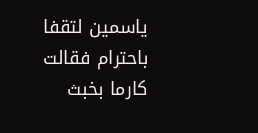ياسمين لتقفا باحترام فقالت كارما بخبث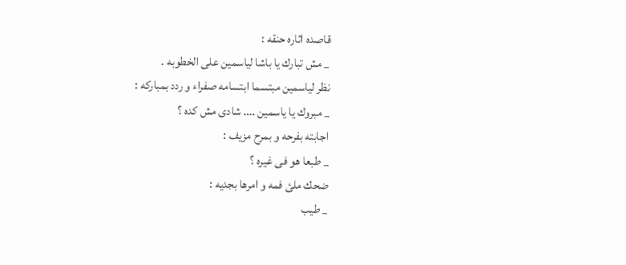قاصده اثاره حنقه :
_ مش تبارك يا باشا لياسمين على الخطوبه .
نظر لياسمين مبتسما ابتسامه صفراء و ردد بمباركه :
_ مبروك يا ياسمين …. شادى مش كده ؟
اجابته بفرحه و بمرح مزيف :
_ طبعا هو فى غيره ؟
ضحك ملئ فمه و امرها بجديه :
_ طيب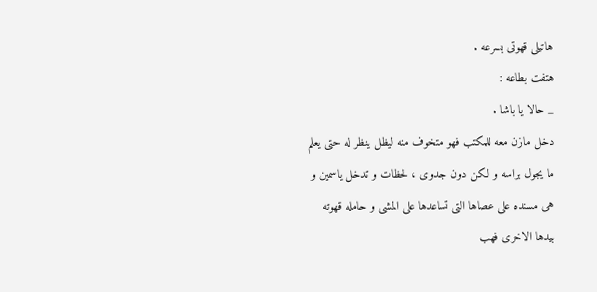هاتيلى قهوتى بسرعه .
هتفت بطاعه :
_ حالا يا باشا .
دخل مازن معه للمكتب فهو متخوف منه ليظل ينظر له حتى يعلم ما يجول براسه و لكن دون جدوى ، لحظات و تدخل ياسمين و هى مسنده على عصاها التى تساعدها على المشى و حامله قهوته بيدها الاخرى فهب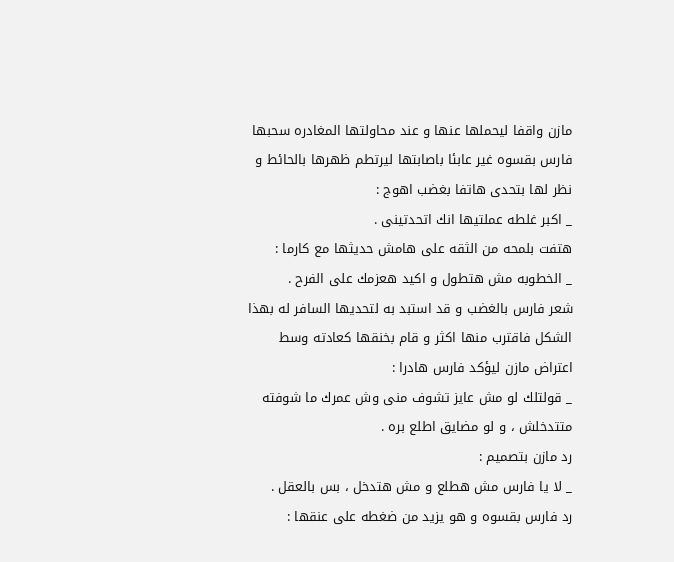مازن واقفا ليحملها عنها و عند محاولتها المغادره سحبها فارس بقسوه غير عابئا باصابتها ليرتطم ظهرها بالحائط و نظر لها بتحدى هاتفا بغضب اهوج :
_ اكبر غلطه عملتيها انك اتحدتينى .
هتفت بلمحه من الثقه على هامش حديثها مع كارما :
_ الخطوبه مش هتطول و اكيد هعزمك على الفرح .
شعر فارس بالغضب و قد استبد به لتحديها السافر له بهذا الشكل فاقترب منها اكثر و قام بخنقها كعادته وسط اعتراض مازن ليؤكد فارس هادرا :
_ قولتلك لو مش عايز تشوف منى وش عمرك ما شوفته متتدخلش ، و لو مضايق اطلع بره .
رد مازن بتصميم :
_ لا يا فارس مش هطلع و مش هتدخل ، بس بالعقل .
رد فارس بقسوه و هو يزيد من ضغطه على عنقها :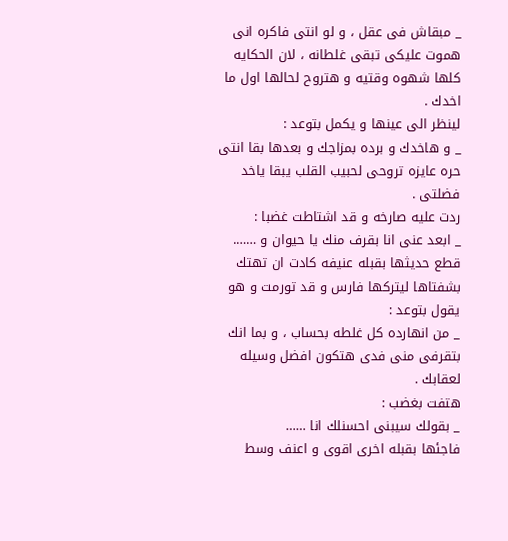_ مبقاش فى عقل ، و لو انتى فاكره انى هموت عليكى تبقى غلطانه ، لان الحكايه كلها شهوه وقتيه و هتروح لحالها اول ما اخدك .
لينظر الى عينها و يكمل بتوعد :
_ و هاخدك و برده بمزاجك و بعدها بقا انتى حره عايزه تروحى لحبيب القلب يبقا ياخد فضلتى .
ردت عليه صارخه و قد اشتاطت غضبا :
_ ابعد عنى انا بقرف منك يا حيوان و …….
قطع حديثها بقبله عنيفه كادت ان تهتك بشفتاها ليتركها فارس و قد تورمت و هو يقول بتوعد :
_ من انهارده كل غلطه بحساب ، و بما انك بتقرفى منى فدى هتكون افضل وسيله لعقابك .
هتفت بغضب :
_ بقولك سيبنى احسنلك انا ……
فاجئها بقبله اخرى اقوى و اعنف وسط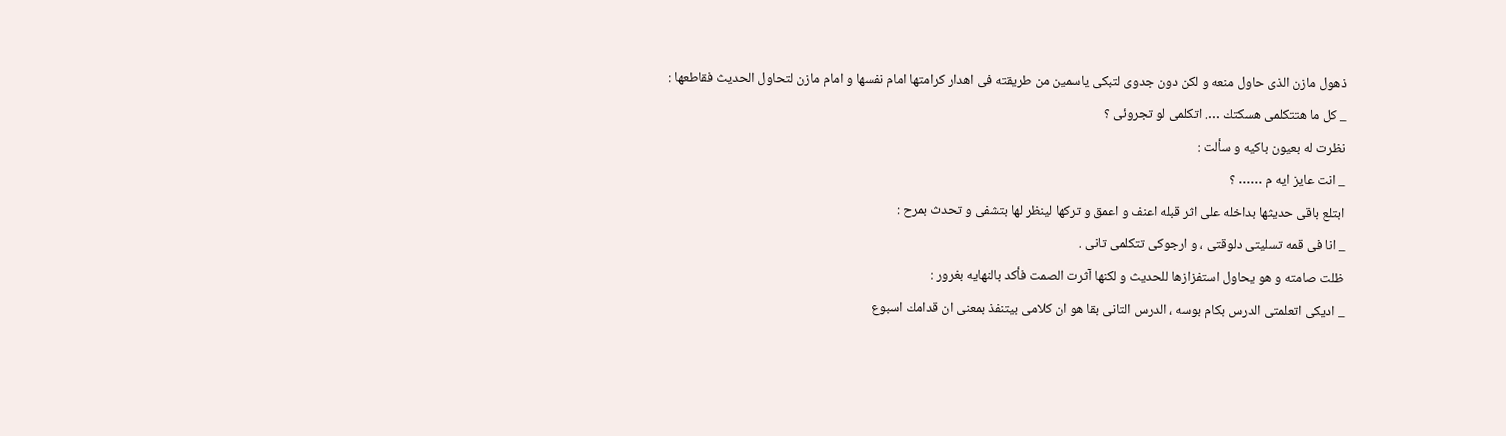ذهول مازن الذى حاول منعه و لكن دون جدوى لتبكى ياسمين من طريقته فى اهدار كرامتها امام نفسها و امام مازن لتحاول الحديث فقاطعها :
_ كل ما هتتكلمى هسكتك …. اتكلمى لو تجروئى ؟
نظرت له بعيون باكيه و سألت :
_ انت عايز ايه م …… ؟
ابتلع باقى حديثها بداخله على اثر قبله اعنف و اعمق و تركها لينظر لها بتشفى و تحدث بمرح :
_ انا فى قمه تسليتى دلوقتى ، و ارجوكى تتكلمى تانى .
ظلت صامته و هو يحاول استفزازها للحديث و لكنها آثرت الصمت فأكد بالنهايه بغرور :
_ اديكى اتعلمتى الدرس بكام بوسه ، الدرس التانى بقا هو ان كلامى بيتنفذ بمعنى ان قدامك اسبوع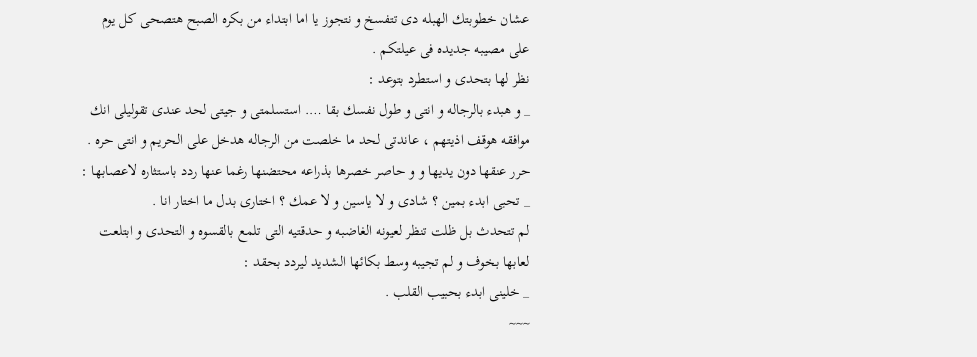عشان خطوبتك الهبله دى تتفسخ و نتجوز يا اما ابتداء من بكره الصبح هتصحى كل يوم على مصيبه جديده فى عيلتكم .
نظر لها بتحدى و استطرد بتوعد :
_ و هبدء بالرجاله و انتى و طول نفسك بقا …. استسلمتى و جيتى لحد عندى تقوليلى انك موافقه هوقف اذيتهم ، عاندتى لحد ما خلصت من الرجاله هدخل على الحريم و انتى حره .
حرر عنقها دون يديها و و حاصر خصرها بذراعه محتضنها رغما عنها ردد باستثاره لاعصابها :
_ تحبى ابدء بمين ؟ شادى و لا ياسين و لا عمك ؟ اختارى بدل ما اختار انا .
لم تتحدث بل ظلت تنظر لعيونه الغاضبه و حدقتيه التى تلمع بالقسوه و التحدى و ابتلعت لعابها بخوف و لم تجيبه وسط بكائها الشديد ليردد بحقد :
_ خلينى ابدء بحبيب القلب .
~~~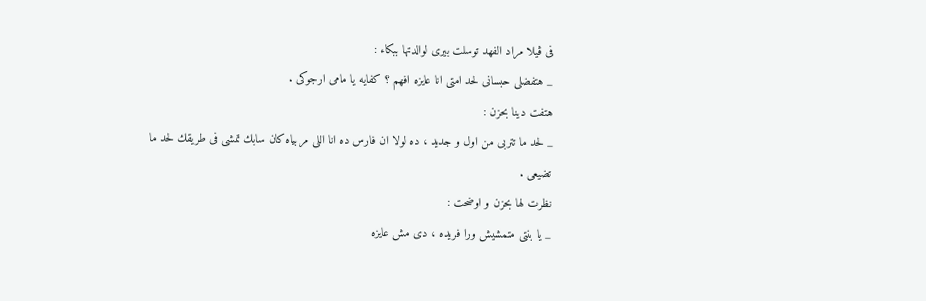فى ڤيلا مراد الفهد توسلت بيرى لوالدتها ببكاء :
_ هتفضلى حبسانى لحد امتى انا عايزه افهم ؟ كفايه يا مامى ارجوكى .
هتفت دينا بحزن :
_ لحد ما تتربى من اول و جديد ، ده لولا ان فارس ده انا اللى مربياه كان سابك تمشى فى طريقك لحد ما تضيعى .
نظرت لها بحزن و اوضحت :
_ يا بنتى متمشيش ورا فريده ، دى مش عايزه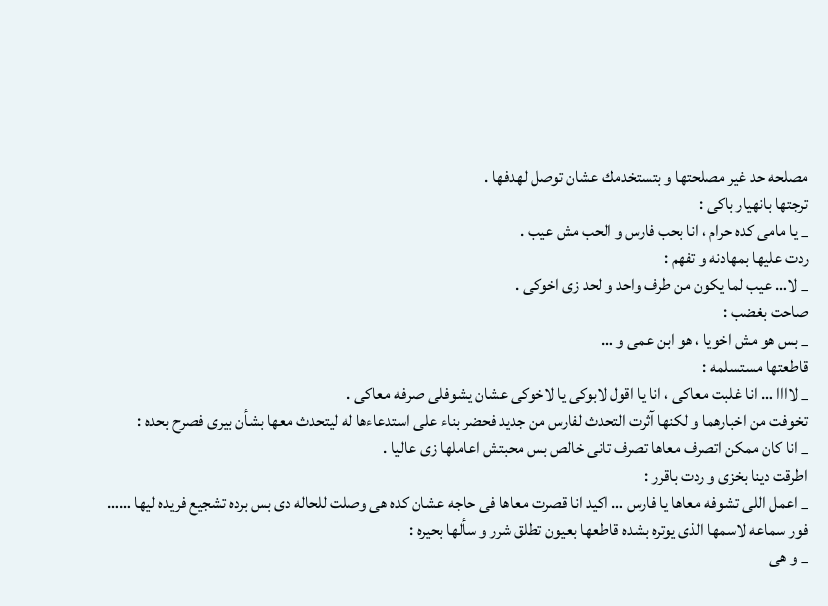مصلحه حد غير مصلحتها و بتستخدمك عشان توصل لهدفها .
ترجتها بانهيار باكى :
_ يا مامى كده حرام ، انا بحب فارس و الحب مش عيب .
ردت عليها بمهادنه و تفهم :
_ لا… عيب لما يكون من طرف واحد و لحد زى اخوكى .
صاحت بغضب :
_ بس هو مش اخويا ، هو ابن عمى و …
قاطعتها مستسلمه :
_ لاااا … انا غلبت معاكى ، انا يا اقول لابوكى يا لاخوكى عشان يشوفلى صرفه معاكى .
تخوفت من اخبارهما و لكنها آثرت التحدث لفارس من جديد فحضر بناء على استدعاءها له ليتحدث معها بشأن بيرى فصرح بحده :
_ انا كان ممكن اتصرف معاها تصرف تانى خالص بس محبتش اعاملها زى عاليا .
اطرقت دينا بخزى و ردت باقرر :
_ اعمل اللى تشوفه معاها يا فارس … اكيد انا قصرت معاها فى حاجه عشان كده هى وصلت للحاله دى بس برده تشجيع فريده ليها ……
فور سماعه لاسمها الذى يوتره بشده قاطعها بعيون تطلق شرر و سألها بحيره :
_ و هى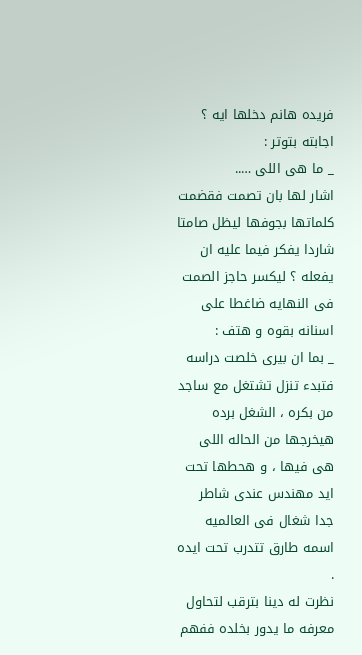فريده هانم دخلها ايه ؟
اجابته بتوتر :
_ ما هى اللى …..
اشار لها بان تصمت فقضمت كلماتها بجوفها ليظل صامتا شاردا يفكر فيما عليه ان يفعله ؟ ليكسر حاجز الصمت فى النهايه ضاغطا على اسنانه بقوه و هتف :
_ بما ان بيرى خلصت دراسه فتبدء تنزل تشتغل مع ساجد من بكره ، الشغل برده هيخرجها من الحاله اللى هى فيها ، و هحطها تحت ايد مهندس عندى شاطر جدا شغال فى العالميه اسمه طارق تتدرب تحت ايده .
نظرت له دينا بترقب لتحاول معرفه ما يدور بخلده ففهم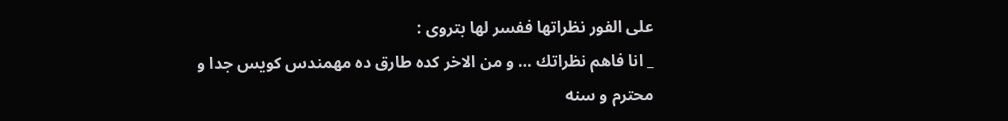على الفور نظراتها ففسر لها بتروى :
_ انا فاهم نظراتك … و من الاخر كده طارق ده مهمندس كويس جدا و محترم و سنه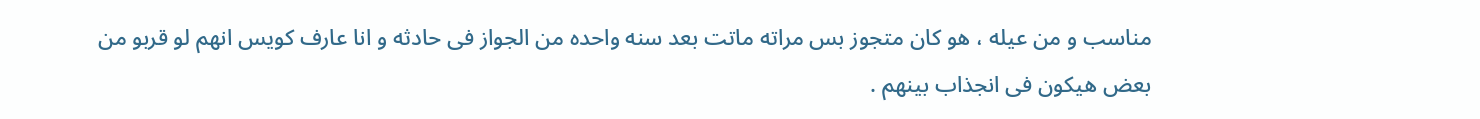مناسب و من عيله ، هو كان متجوز بس مراته ماتت بعد سنه واحده من الجواز فى حادثه و انا عارف كويس انهم لو قربو من بعض هيكون فى انجذاب بينهم .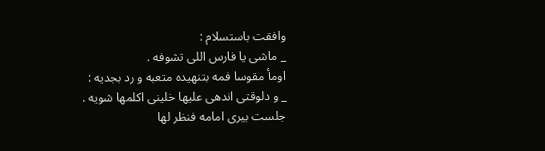وافقت باستسلام :
_ ماشى يا فارس اللى تشوفه .
اومأ مقوسا فمه بتنهيده متعبه و رد بجديه :
_ و دلوقتى اندهى عليها خلينى اكلمها شويه .
جلست بيرى امامه فنظر لها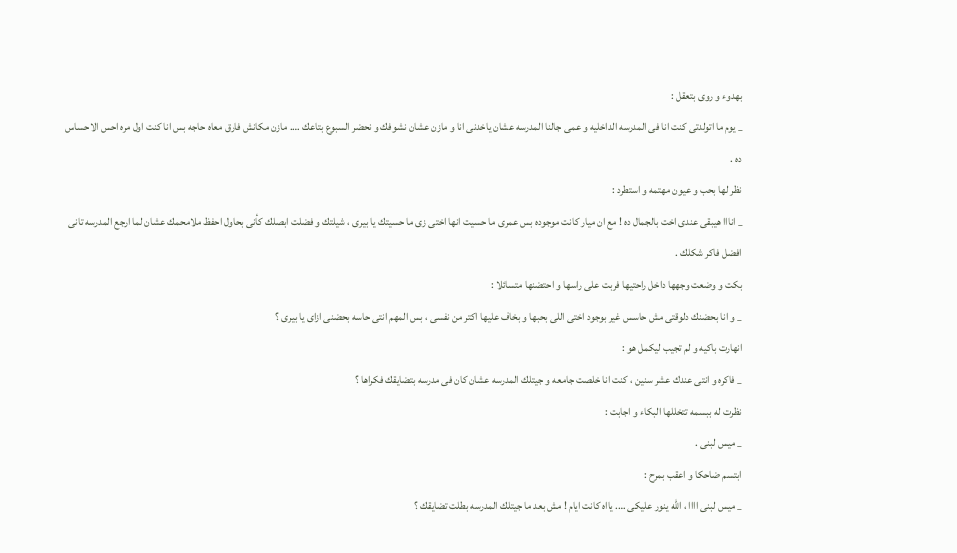بهدوء و روى بتعقل :
_ يوم ما اتولدتى كنت انا فى المدرسه الداخليه و عمى جالنا المدرسه عشان ياخدنى انا و مازن عشان نشوفك و نحضر السبوع بتاعك …. مازن مكانش فارق معاه حاجه بس انا كنت اول مره احس الاحساس ده .
نظر لها بحب و عيون مهتمه و استطرد :
_ انااا هيبقى عندى اخت بالجمال ده ! مع ان ميار كانت موجوده بس عمرى ما حسيت انها اختى زى ما حسيتك يا بيرى ، شيلتك و فضلت ابصلك كأنى بحاول احفظ ملامحمك عشان لما ارجع المدرسه تانى افضل فاكر شكلك .
بكت و وضعت وجهها داخل راحتيها فربت على راسها و احتضنها متسائلا :
_ و انا بحضنك دلوقتى مش حاسس غير بوجود اختى اللى بحبها و بخاف عليها اكتر من نفسى ، بس المهم انتى حاسه بحضنى ازاى يا بيرى ؟
انهارت باكيه و لم تجيب ليكمل هو :
_ فاكره و انتى عندك عشر سنين ، كنت انا خلصت جامعه و جيتلك المدرسه عشان كان فى مدرسه بتضايقك فكراها ؟
نظرت له ببسمه تتخللها البكاء و اجابت :
_ ميس لبنى .
ابتسم ضاحكا و اعقب بمرح :
_ ميس لبنى اااا ، الله ينور عليكى …. يااه كانت ايام ! مش بعد ما جيتلك المدرسه بطلت تضايقك ؟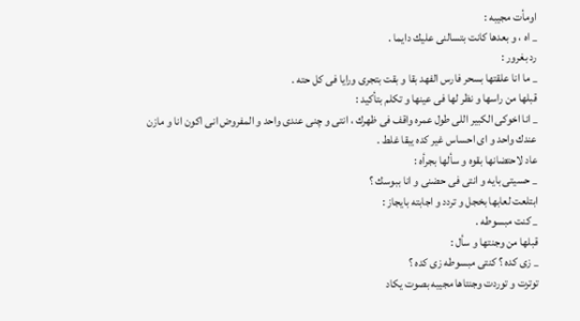اومأت مجيبه :
_ اه ، و بعدها كانت بتسالنى عليك دايما .
رد بغرور :
_ ما انا علقتها بسحر فارس الفهد بقا و بقت بتجرى ورايا فى كل حته .
قبلها من راسها و نظر لها فى عينها و تكلم بتأكيد :
_ انا اخوكى الكبير اللى طول عمره واقف فى ظهرك ، انتى و چنى عندى واحد و المفروض انى اكون انا و مازن عندك واحد و اى احساس غير كده يبقا غلط .
عاد لاحتضانها بقوه و سألها بجرأه :
_ حسيتى بايه و انتى فى حضنى و انا ببوسك ؟
ابتلعت لعابها بخجل و تردد و اجابته بايجاز :
_ كنت مبسوطه .
قبلها من وجنتها و سأل :
_ زى كده ؟ كنتى مبسوطه زى كده ؟
توترت و توردت وجنتاها مجيبه بصوت يكاد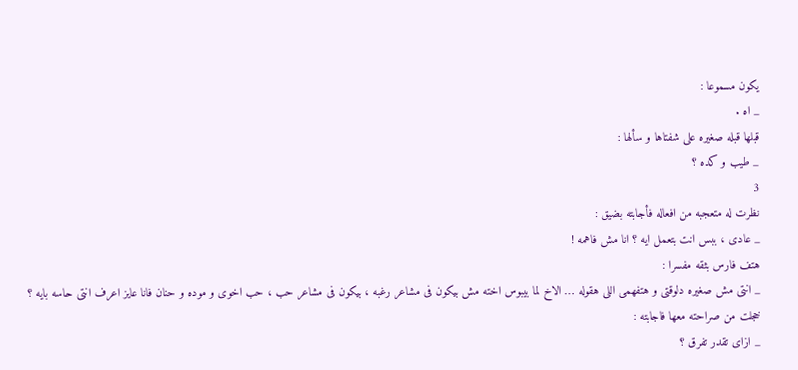يكون مسموعا :
_ اه .
قبلها قبله صغيره على شفتاها و سألها :
_ طيب و كده ؟
3
نظرت له متعجبه من افعاله فأجابته بضيق :
_ عادى ، ببس انت بتعمل ايه ؟ انا مش فاهمه !
هتف فارس بثقه مفسرا :
_ انتى مش صغيره دلوقتى و هتفهمى اللى هقوله … الاخ لما بيبوس اخته مش بيكون فى مشاعر رغبه ، بيكون فى مشاعر حب ، حب اخوى و موده و حنان فانا عايز اعرف انتى حاسه بايه ؟
خجلت من صراحته معها فاجابته :
_ ازاى تقدر تفرق ؟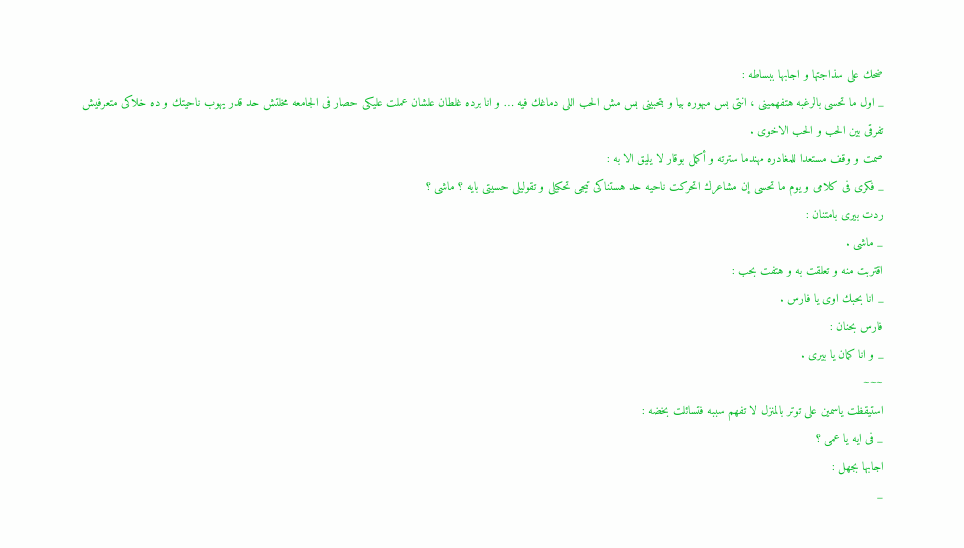ضحك على سذاجتها و اجابها ببساطه :
_ اول ما تحسى بالرغبه هتفهمينى ، انتى بس مبهوره بيا و بتحبينى بس مش الحب اللى دماغك فيه … و انا برده غلطان علشان عملت عليكى حصار فى الجامعه مخلتش حد قدر يهوب ناحيتك و ده خلاكى متعرفيش تفرقى بين الحب و الحب الاخوى .
صمت و وقف مستعدا للمغادره مهندما سترته و أكمل بوقار لا يليق الا به :
_ فكرى فى كلامى و يوم ما تحسى إن مشاعرك اتحركت ناحيه حد هستناكى تيجى تحكيلى و تقوليلى حسيتى بايه ؟ ماشى ؟
ردت بيرى بامتنان :
_ ماشى .
اقتربت منه و تعلقت به و هتفت بحب :
_ انا بحبك اوى يا فارس .
فارس بحنان :
_ و انا كمان يا بيرى .
~~~
استيقظت ياسمين على توتر بالمنزل لا تفهم سببه فتسائلت بخضه :
_ فى ايه يا عمى ؟
اجابها بجهل :
_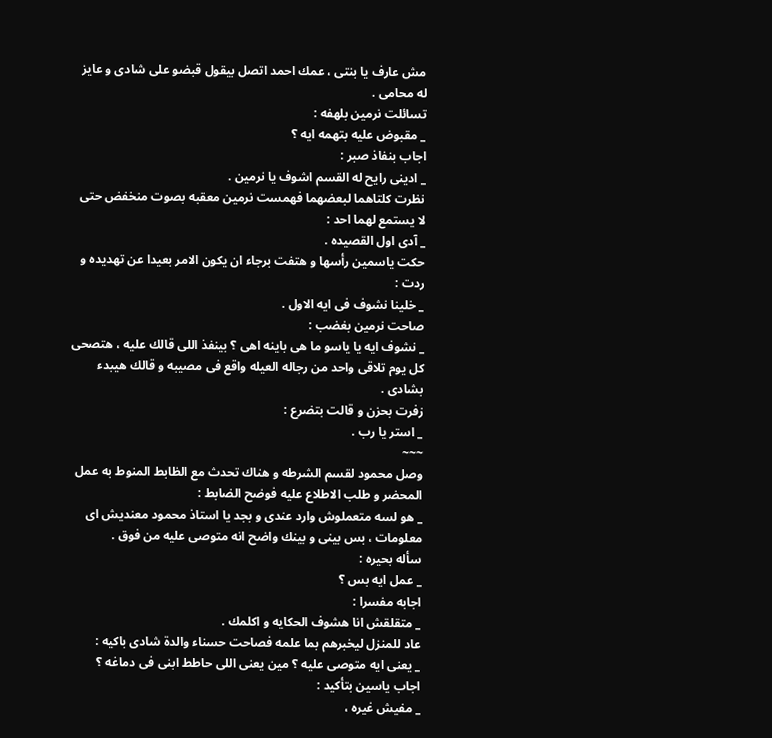مش عارف يا بنتى ، عمك احمد اتصل بيقول قبضو على شادى و عايز له محامى .
تسائلت نرمين بلهفه :
_ مقبوض عليه بتهمه ايه ؟
اجاب بنفاذ صبر :
_ ادينى رايح له القسم اشوف يا نرمين .
نظرت كلتاهما لبعضهما فهمست نرمين معقبه بصوت منخفض حتى لا يستمع لهما احد :
_ آدى اول القصيده .
حكت ياسمين رأسها و هتفت برجاء ان يكون الامر بعيدا عن تهديده و ردت :
_ خلينا نشوف فى ايه الاول .
صاحت نرمين بغضب :
_ نشوف ايه يا ياسو ما هى باينه اهى ؟ بينفذ اللى قالك عليه ، هتصحى كل يوم تلاقى واحد من رجاله العيله واقع فى مصيبه و قالك هيبدء بشادى .
زفرت بحزن و قالت بتضرع :
_ استر يا رب .
~~~
وصل محمود لقسم الشرطه و هناك تحدث مع الظابط المنوط به عمل المحضر و طلب الاطلاع عليه فوضح الضابط :
_ هو لسه متعملوش وارد عندى و بجد يا استاذ محمود معنديش اى معلومات ، بس بينى و بينك واضح انه متوصى عليه من فوق .
سأله بحيره :
_ عمل ايه بس ؟
اجابه مفسرا :
_ متقلقش انا هشوف الحكايه و اكلمك .
عاد للمنزل ليخبرهم بما علمه فصاحت حسناء والدة شادى باكيه :
_ يعنى ايه متوصى عليه ؟ مين يعنى اللى حاطط ابنى فى دماغه ؟
اجاب ياسين بتأكيد :
_ مفيش غيره ،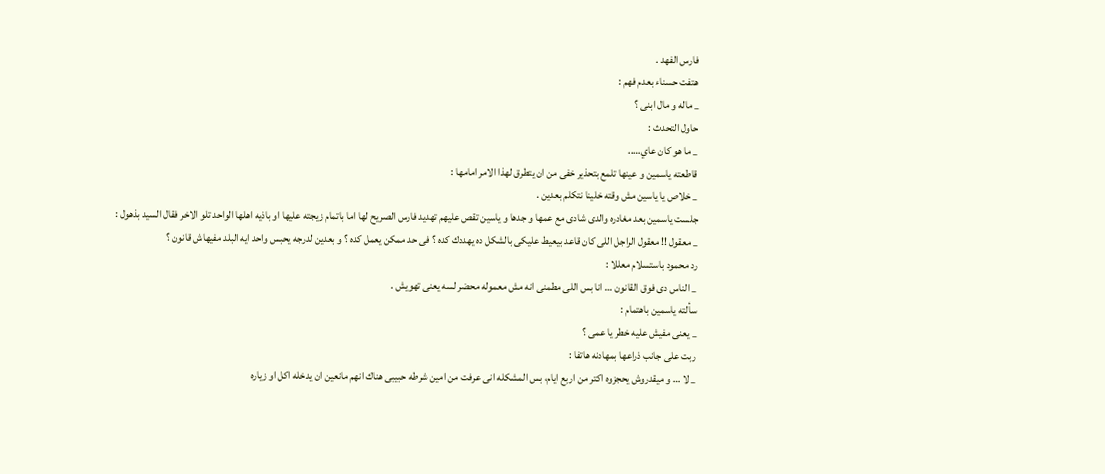فارس الفهد .
هتفت حسناء بعدم فهم :
_ ماله و مال ابنى ؟
حاول التحدث :
_ ما هو كان عاي…..
قاطعته ياسمين و عينها تلمع بتحذير خفى من ان يتطرق لهذا الامر امامها :
_ خلاص يا ياسين مش وقته خلينا نتكلم بعدين .
جلست ياسمين بعد مغادره والدى شادى مع عمها و جدها و ياسين تقص عليهم تهديد فارس الصريح لها اما باتمام زيجته عليها او باذيه اهلها الواحد تلو الاخر فقال السيد بذهول :
_ معقول !! معقول الراجل اللى كان قاعد بيعيط عليكى بالشكل ده يهددك كده ؟ فى حد ممكن يعمل كده ؟ و بعدين لدرجه يحبس واحد ايه البلد مفيهاش قانون ؟
رد محمود باستسلام معللا :
_ الناس دى فوق القانون … انا بس اللى مطمنى انه مش معموله محضر لسه يعنى تهويش .
سألته ياسمين باهتمام :
_ يعنى مفيش عليه خطر يا عمى ؟
ربت على جانب ذراعها بمهادنه هاتفا :
_ لا … و ميقدروش يحجزوه اكتر من اربع ايام، بس المشكله انى عرفت من امين شرطه حبيبى هناك انهم مانعين ان يدخله اكل او زياره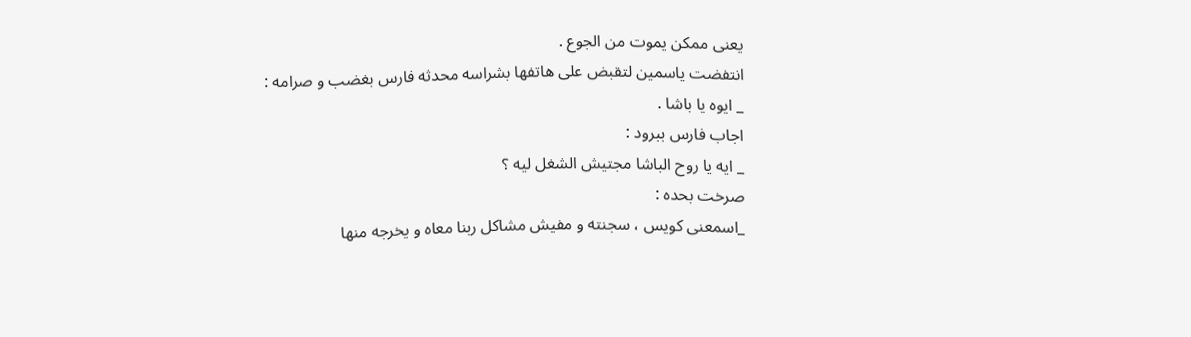يعنى ممكن يموت من الجوع .
انتفضت ياسمين لتقبض على هاتفها بشراسه محدثه فارس بغضب و صرامه :
_ ايوه يا باشا .
اجاب فارس ببرود :
_ ايه يا روح الباشا مجتيش الشغل ليه ؟
صرخت بحده :
_اسمعنى كويس ، سجنته و مفيش مشاكل ربنا معاه و يخرجه منها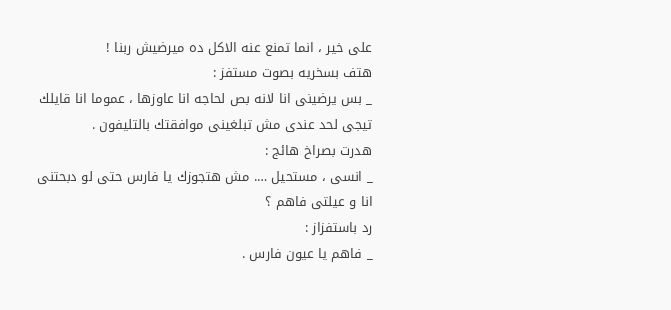على خير ، انما تمنع عنه الاكل ده ميرضيش ربنا !
هتف بسخريه بصوت مستفز :
_ بس يرضينى انا لانه بص لحاجه انا عاوزها ، عموما انا قايلك تيجى لحد عندى مش تبلغينى موافقتك بالتليفون .
هدرت بصراخ هائج :
_ انسى ، مستحيل …. مش هتجوزك يا فارس حتى لو دبحتنى انا و عيلتى فاهم ؟
رد باستفزاز :
_ فاهم يا عيون فارس .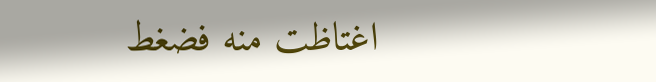اغتاظت منه فضغط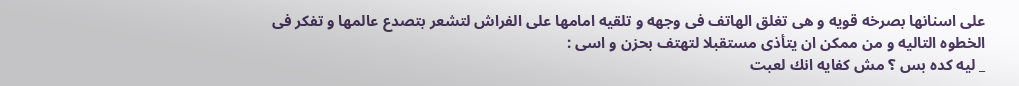على اسنانها بصرخه قويه و هى تغلق الهاتف فى وجهه و تلقيه امامها على الفراش لتشعر بتصدع عالمها و تفكر فى الخطوه التاليه و من ممكن ان يتأذى مستقبلا لتهتف بحزن و اسى :
_ ليه كده بس ؟ مش كفايه انك لعبت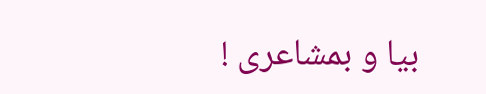بيا و بمشاعرى !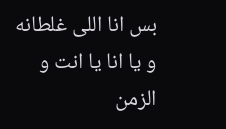بس انا اللى غلطانه و يا انا يا انت و الزمن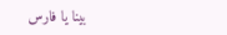بينا يا فارس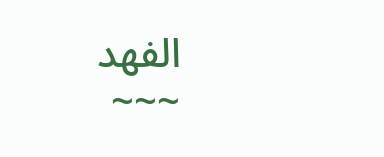الفهد
~~~